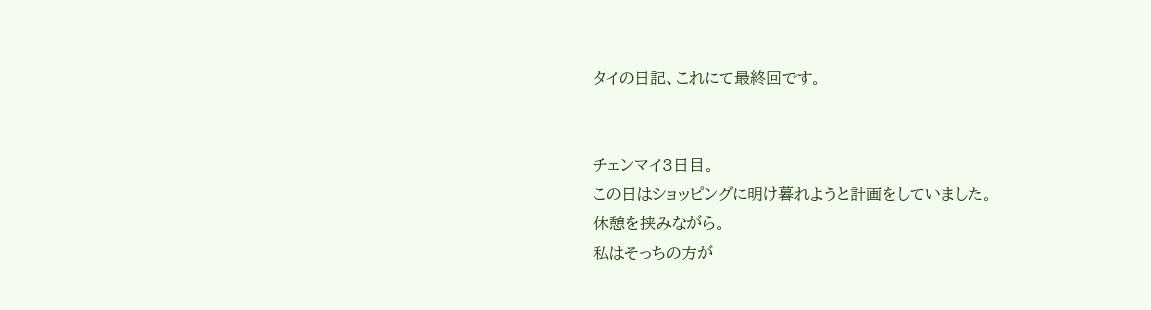タイの日記、これにて最終回です。


チェンマイ3日目。
この日はショッピングに明け暮れようと計画をしていました。
休憩を挟みながら。
私はそっちの方が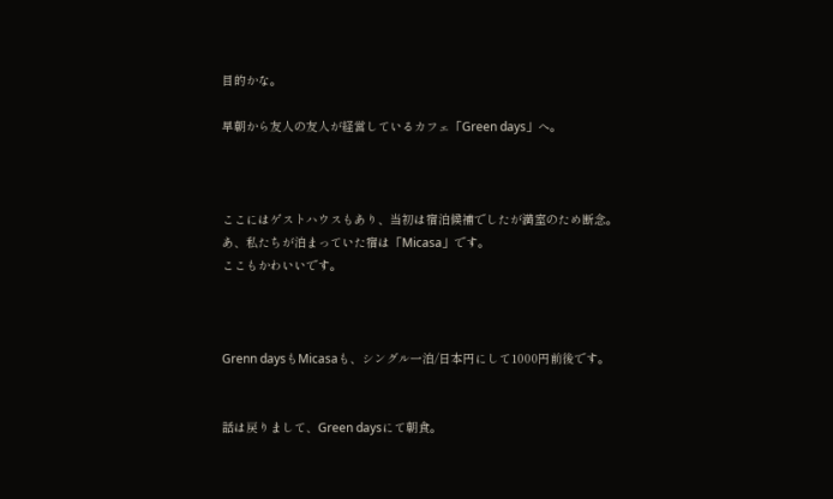目的かな。

早朝から友人の友人が経営しているカフェ「Green days」へ。



ここにはゲストハウスもあり、当初は宿泊候補でしたが満室のため断念。
あ、私たちが泊まっていた宿は「Micasa」です。
ここもかわいいです。



Grenn daysもMicasaも、シングル一泊/日本円にして1000円前後です。


話は戻りまして、Green daysにて朝食。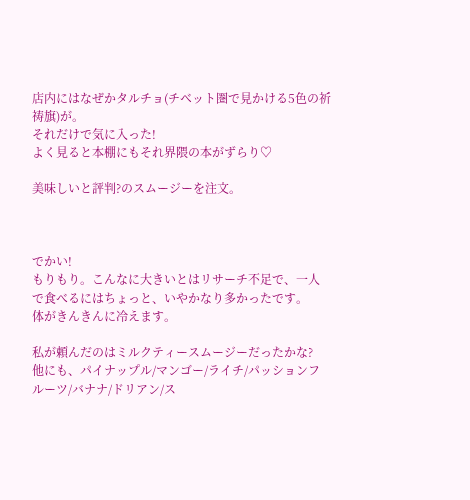店内にはなぜかタルチョ(チベット圏で見かける5色の祈祷旗)が。
それだけで気に入った!
よく見ると本棚にもそれ界隈の本がずらり♡

美味しいと評判?のスムージーを注文。



でかい!
もりもり。こんなに大きいとはリサーチ不足で、一人で食べるにはちょっと、いやかなり多かったです。
体がきんきんに冷えます。

私が頼んだのはミルクティースムージーだったかな?
他にも、パイナップル/マンゴー/ライチ/パッションフルーツ/バナナ/ドリアン/ス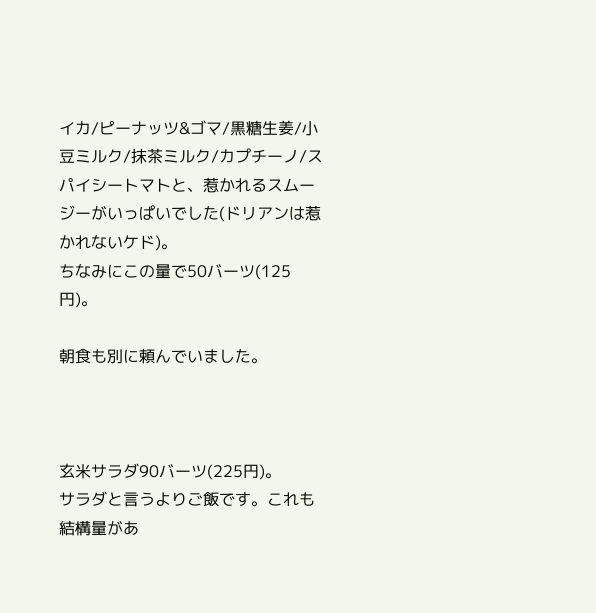イカ/ピーナッツ&ゴマ/黒糖生姜/小豆ミルク/抹茶ミルク/カプチーノ/スパイシートマトと、惹かれるスムージーがいっぱいでした(ドリアンは惹かれないケド)。
ちなみにこの量で50バーツ(125円)。

朝食も別に頼んでいました。



玄米サラダ90バーツ(225円)。
サラダと言うよりご飯です。これも結構量があ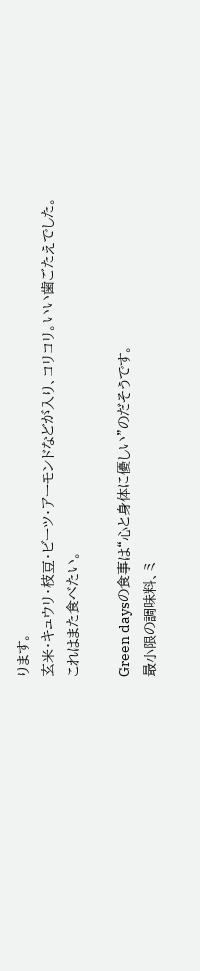ります。
玄米・キュウリ・枝豆・ビーツ・アーモンドなどが入り、コリコリ。いい歯ごたえでした。
これはまた食べたい。

Green daysの食事は“心と身体に優しい”のだそうです。
最小限の調味料、ミ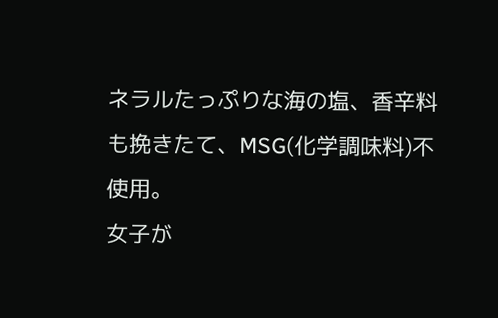ネラルたっぷりな海の塩、香辛料も挽きたて、MSG(化学調味料)不使用。
女子が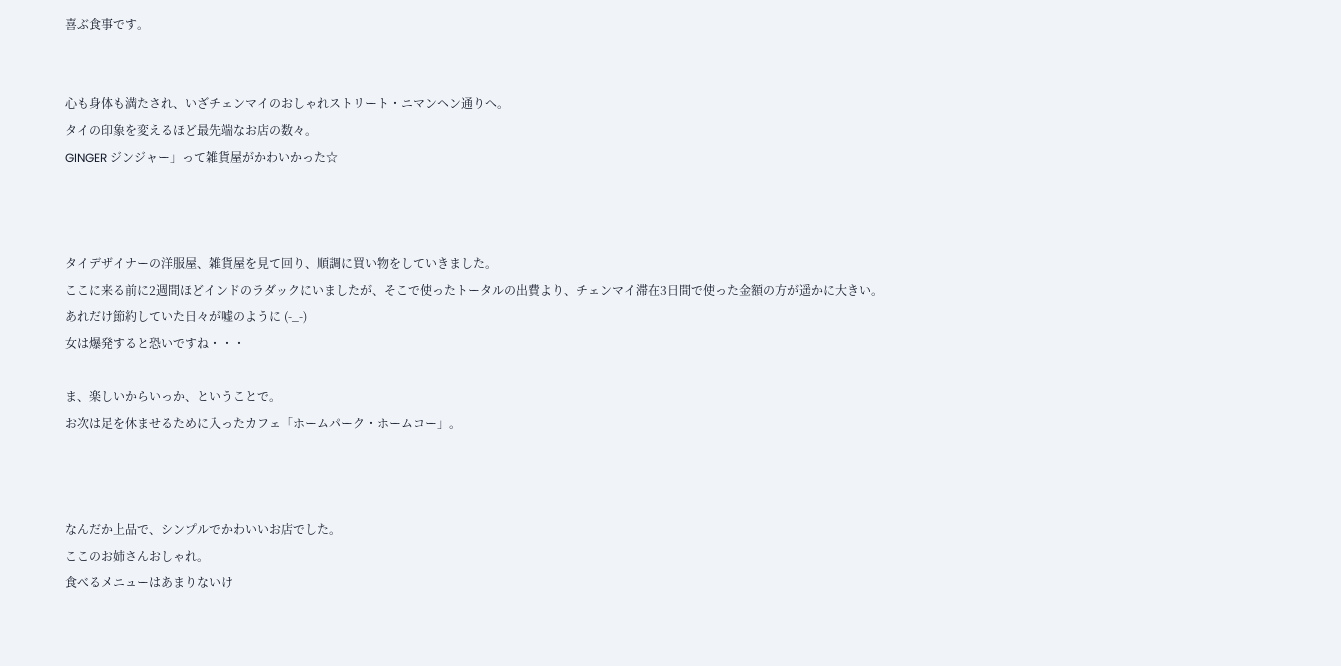喜ぶ食事です。


心も身体も満たされ、いざチェンマイのおしゃれストリート・ニマンヘン通りへ。
タイの印象を変えるほど最先端なお店の数々。
GINGER ジンジャー」って雑貨屋がかわいかった☆



タイデザイナーの洋服屋、雑貨屋を見て回り、順調に買い物をしていきました。
ここに来る前に2週間ほどインドのラダックにいましたが、そこで使ったトータルの出費より、チェンマイ滞在3日間で使った金額の方が遥かに大きい。
あれだけ節約していた日々が嘘のように (-_-)
女は爆発すると恐いですね・・・

ま、楽しいからいっか、ということで。
お次は足を休ませるために入ったカフェ「ホームパーク・ホームコー」。



なんだか上品で、シンプルでかわいいお店でした。
ここのお姉さんおしゃれ。
食べるメニューはあまりないけ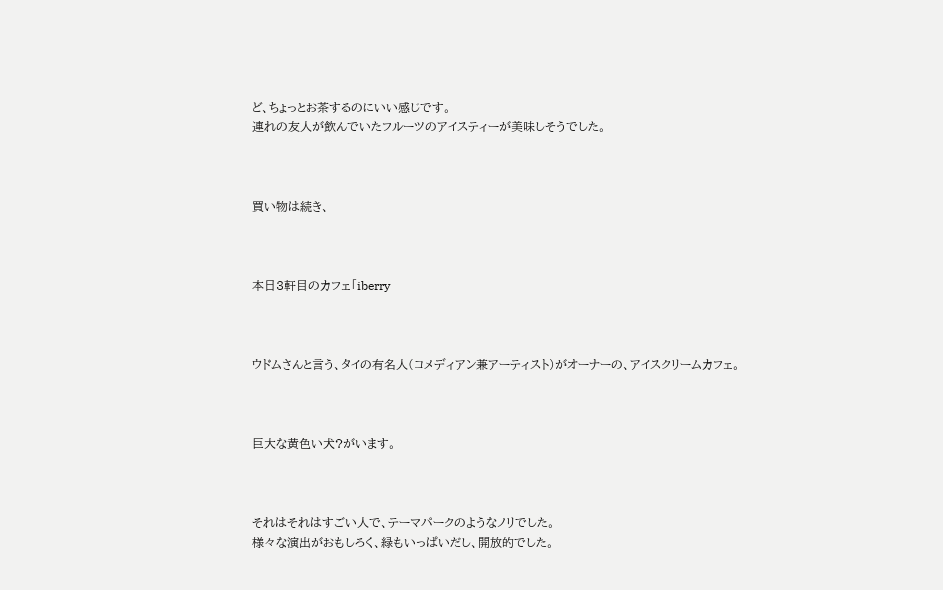ど、ちょっとお茶するのにいい感じです。
連れの友人が飲んでいたフルーツのアイスティーが美味しそうでした。



買い物は続き、



本日3軒目のカフェ「iberry



ウドムさんと言う、タイの有名人(コメディアン兼アーティスト)がオーナーの、アイスクリームカフェ。



巨大な黄色い犬?がいます。



それはそれはすごい人で、テーマパークのようなノリでした。
様々な演出がおもしろく、緑もいっぱいだし、開放的でした。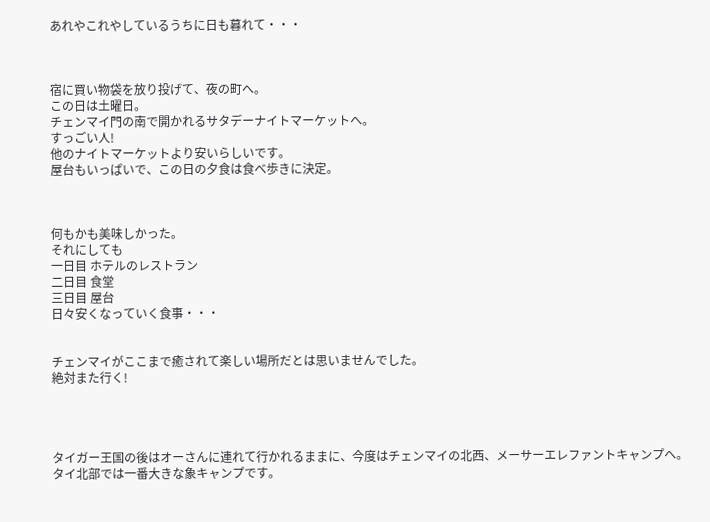あれやこれやしているうちに日も暮れて・・・



宿に買い物袋を放り投げて、夜の町へ。
この日は土曜日。
チェンマイ門の南で開かれるサタデーナイトマーケットへ。
すっごい人!
他のナイトマーケットより安いらしいです。
屋台もいっぱいで、この日の夕食は食べ歩きに決定。



何もかも美味しかった。
それにしても
一日目 ホテルのレストラン
二日目 食堂
三日目 屋台
日々安くなっていく食事・・・


チェンマイがここまで癒されて楽しい場所だとは思いませんでした。
絶対また行く!




タイガー王国の後はオーさんに連れて行かれるままに、今度はチェンマイの北西、メーサーエレファントキャンプへ。
タイ北部では一番大きな象キャンプです。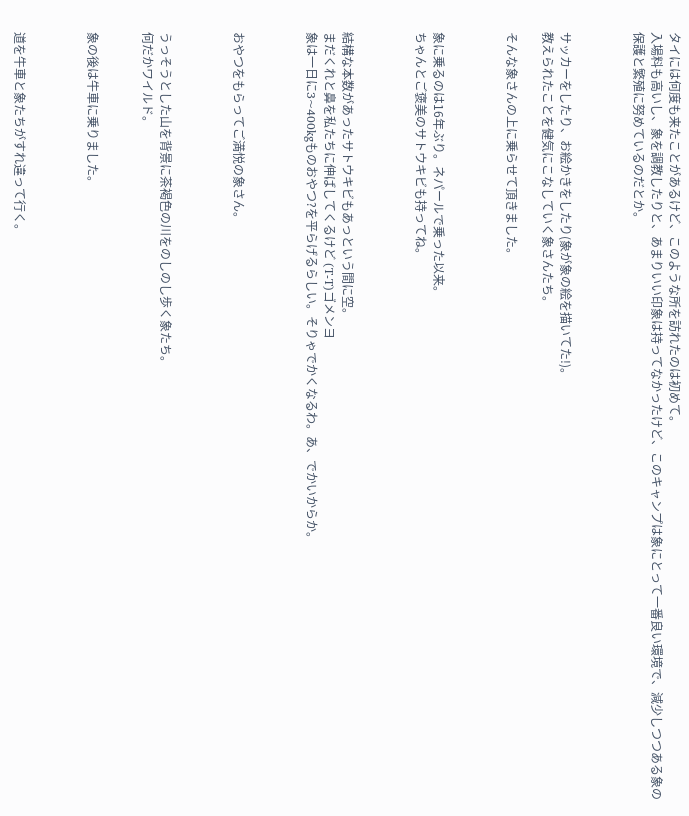タイには何度も来たことがあるけど、このような所を訪れたのは初めて。
入場料も高いし、象を調教したりと、あまりいい印象は持ってなかったけど、このキャンプは象にとって一番良い環境で、減少しつつある象の保護と繁殖に努めているのだとか。



サッカーをしたり、お絵かきをしたり(象が象の絵を描いてた!)。
教えられたことを健気にこなしていく象さんたち。

そんな象さんの上に乗らせて頂きました。



象に乗るのは16年ぶり。ネパールで乗った以来。
ちゃんとご褒美のサトウキビも持ってね。



結構な本数があったサトウキビもあっという間に空。
まだくれと鼻を私たちに伸ばしてくるけど (T-T)ゴメンヨ
象は一日に3~400kgものおやつ?を平らげるらしい。そりゃでかくなるわ。あ、でかいからか。



おやつをもらってご満悦の象さん。



うっそうとした山を背景に茶褐色の川をのしのし歩く象たち。
何だかワイルド。


象の後は牛車に乗りました。



道を牛車と象たちがすれ違って行く。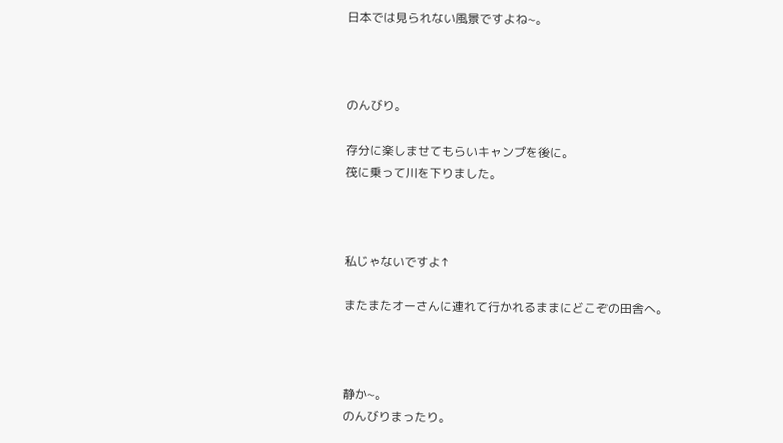日本では見られない風景ですよね~。



のんびり。

存分に楽しませてもらいキャンプを後に。
筏に乗って川を下りました。



私じゃないですよ↑

またまたオーさんに連れて行かれるままにどこぞの田舎へ。



静か~。
のんびりまったり。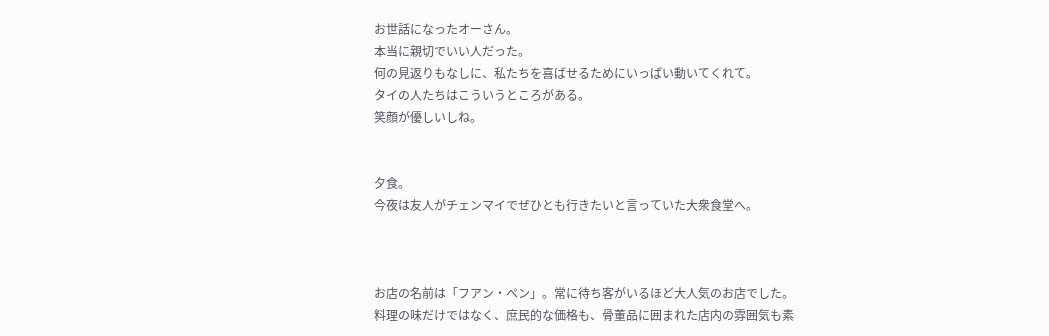お世話になったオーさん。
本当に親切でいい人だった。
何の見返りもなしに、私たちを喜ばせるためにいっぱい動いてくれて。
タイの人たちはこういうところがある。
笑顔が優しいしね。


夕食。
今夜は友人がチェンマイでぜひとも行きたいと言っていた大衆食堂へ。



お店の名前は「フアン・ペン」。常に待ち客がいるほど大人気のお店でした。
料理の味だけではなく、庶民的な価格も、骨董品に囲まれた店内の雰囲気も素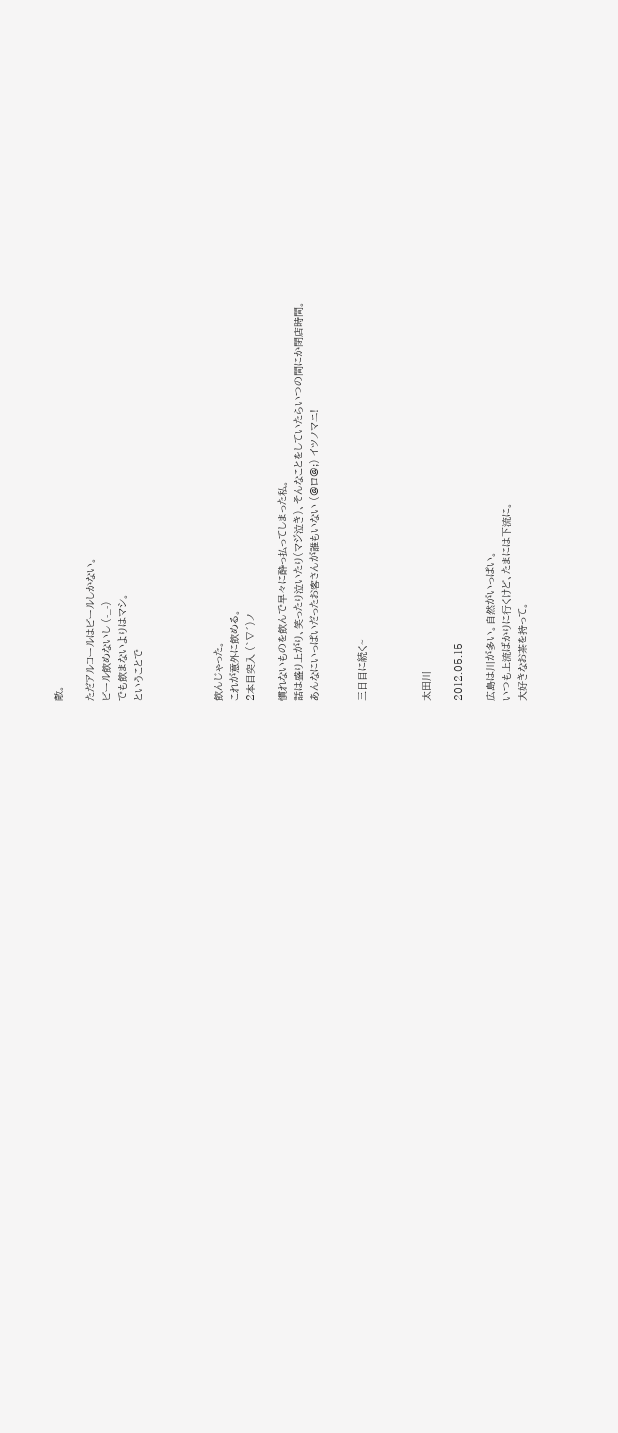敵。

ただアルコールはビールしかない。
ビール飲めないし (-_-)
でも飲まないよりはマシ。
ということで




飲んじゃった。
これが意外に飲める。
2本目突入 (`∇´)ノ

慣れないものを飲んで早々に酔っ払ってしまった私。
話は盛り上がり、笑ったり泣いたり(マジ泣き)、そんなことをしていたらいつの間にか閉店時間。
あんなにいっぱいだったお客さんが誰もいない (@ロ@;) イツノマニ!


三日目に続く~



太田川

2012.05.15

広島は川が多い。自然がいっぱい。
いつも上流ばかりに行くけど、たまには下流に。
大好きなお茶を持って。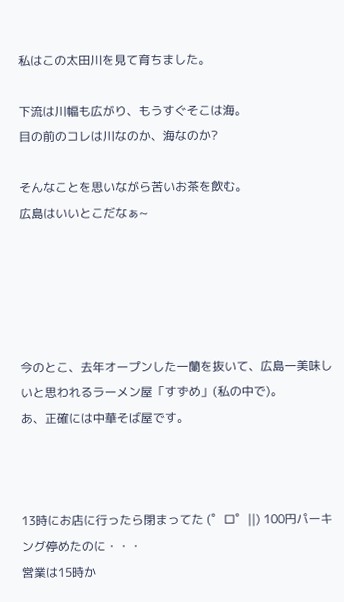私はこの太田川を見て育ちました。

下流は川幅も広がり、もうすぐそこは海。
目の前のコレは川なのか、海なのか?

そんなことを思いながら苦いお茶を飲む。
広島はいいとこだなぁ~





今のとこ、去年オープンした一蘭を抜いて、広島一美味しいと思われるラーメン屋「すずめ」(私の中で)。
あ、正確には中華そば屋です。



13時にお店に行ったら閉まってた (゜ロ゜||) 100円パーキング停めたのに・・・
営業は15時か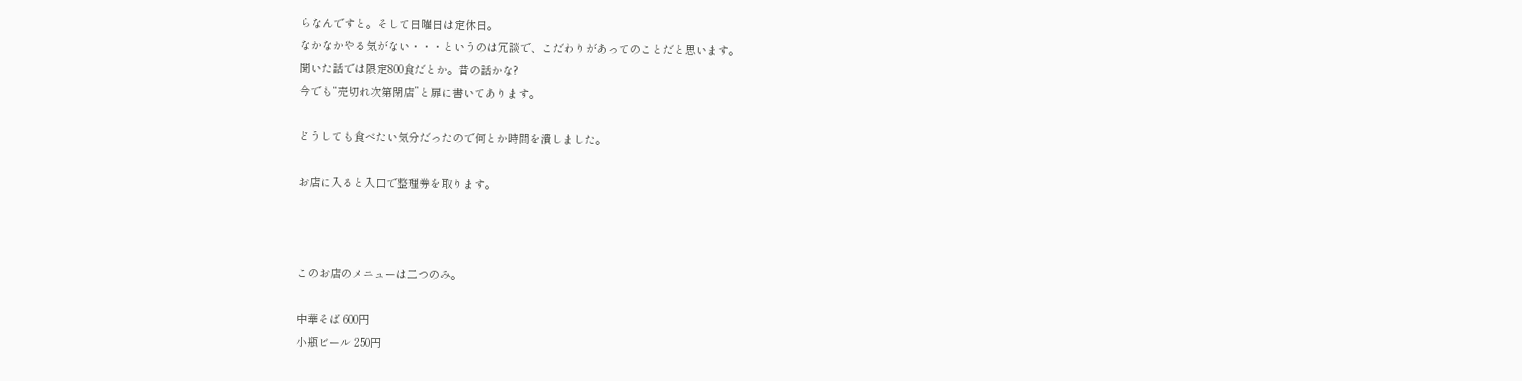らなんですと。そして日曜日は定休日。
なかなかやる気がない・・・というのは冗談で、こだわりがあってのことだと思います。
聞いた話では限定800食だとか。昔の話かな?
今でも“売切れ次第閉店”と扉に書いてあります。

どうしても食べたい気分だったので何とか時間を潰しました。

お店に入ると入口で整理券を取ります。



このお店のメニューは二つのみ。

中華そば 600円
小瓶ビール 250円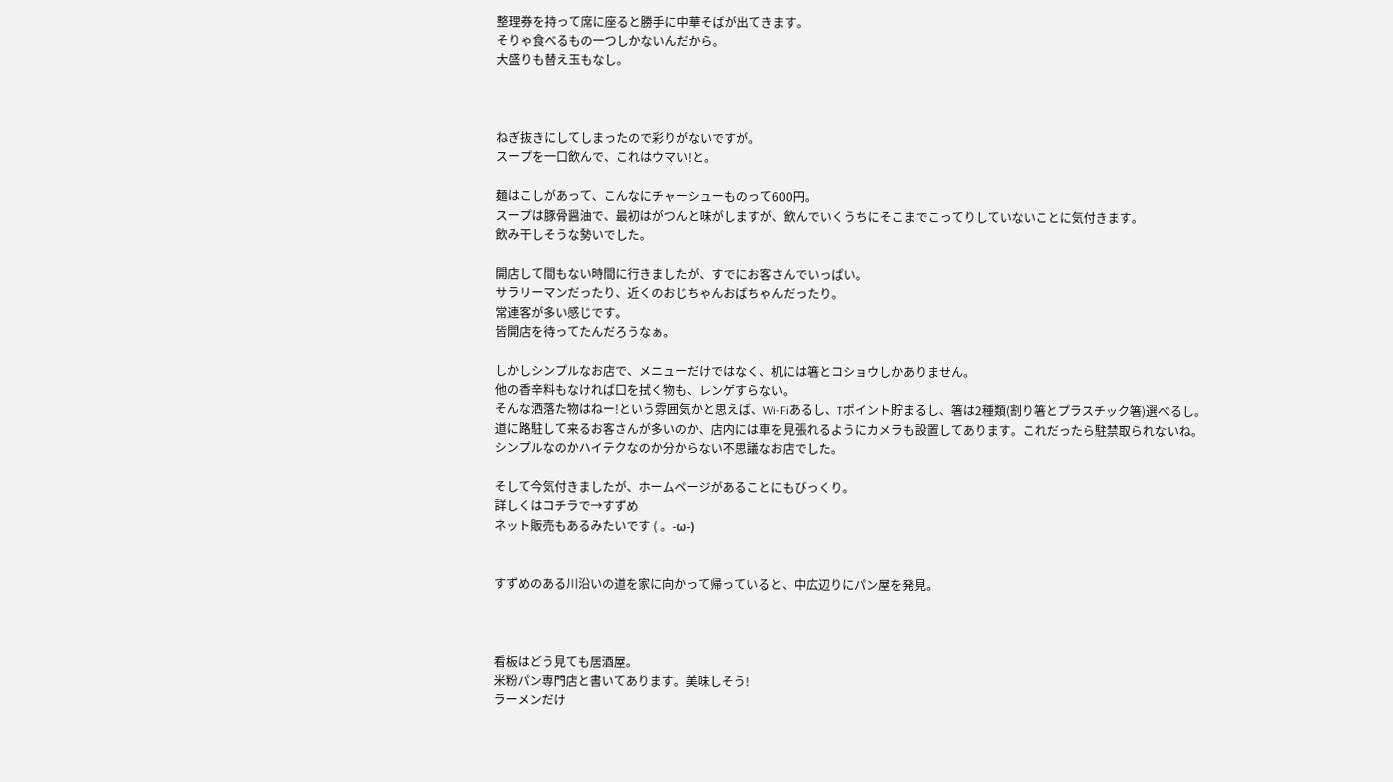整理券を持って席に座ると勝手に中華そばが出てきます。
そりゃ食べるもの一つしかないんだから。
大盛りも替え玉もなし。



ねぎ抜きにしてしまったので彩りがないですが。
スープを一口飲んで、これはウマい!と。

麺はこしがあって、こんなにチャーシューものって600円。
スープは豚骨醤油で、最初はがつんと味がしますが、飲んでいくうちにそこまでこってりしていないことに気付きます。
飲み干しそうな勢いでした。

開店して間もない時間に行きましたが、すでにお客さんでいっぱい。
サラリーマンだったり、近くのおじちゃんおばちゃんだったり。
常連客が多い感じです。
皆開店を待ってたんだろうなぁ。

しかしシンプルなお店で、メニューだけではなく、机には箸とコショウしかありません。
他の香辛料もなければ口を拭く物も、レンゲすらない。
そんな洒落た物はねー!という雰囲気かと思えば、Wi-Fiあるし、Tポイント貯まるし、箸は2種類(割り箸とプラスチック箸)選べるし。
道に路駐して来るお客さんが多いのか、店内には車を見張れるようにカメラも設置してあります。これだったら駐禁取られないね。
シンプルなのかハイテクなのか分からない不思議なお店でした。

そして今気付きましたが、ホームページがあることにもびっくり。
詳しくはコチラで→すずめ
ネット販売もあるみたいです ( 。-ω-)


すずめのある川沿いの道を家に向かって帰っていると、中広辺りにパン屋を発見。



看板はどう見ても居酒屋。
米粉パン専門店と書いてあります。美味しそう!
ラーメンだけ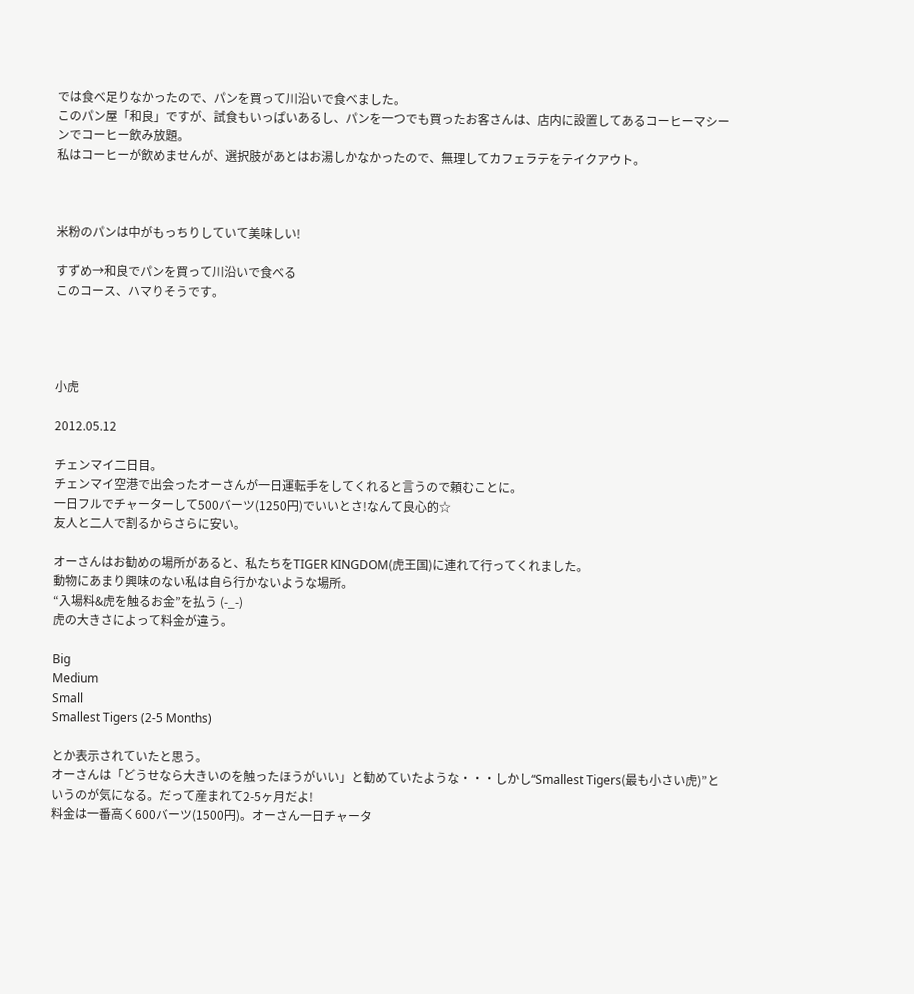では食べ足りなかったので、パンを買って川沿いで食べました。
このパン屋「和良」ですが、試食もいっぱいあるし、パンを一つでも買ったお客さんは、店内に設置してあるコーヒーマシーンでコーヒー飲み放題。
私はコーヒーが飲めませんが、選択肢があとはお湯しかなかったので、無理してカフェラテをテイクアウト。



米粉のパンは中がもっちりしていて美味しい!

すずめ→和良でパンを買って川沿いで食べる
このコース、ハマりそうです。




小虎

2012.05.12

チェンマイ二日目。
チェンマイ空港で出会ったオーさんが一日運転手をしてくれると言うので頼むことに。
一日フルでチャーターして500バーツ(1250円)でいいとさ!なんて良心的☆
友人と二人で割るからさらに安い。

オーさんはお勧めの場所があると、私たちをTIGER KINGDOM(虎王国)に連れて行ってくれました。
動物にあまり興味のない私は自ら行かないような場所。
“入場料&虎を触るお金”を払う (-_-)
虎の大きさによって料金が違う。

Big
Medium
Small
Smallest Tigers (2-5 Months)

とか表示されていたと思う。
オーさんは「どうせなら大きいのを触ったほうがいい」と勧めていたような・・・しかし“Smallest Tigers(最も小さい虎)”というのが気になる。だって産まれて2-5ヶ月だよ!
料金は一番高く600バーツ(1500円)。オーさん一日チャータ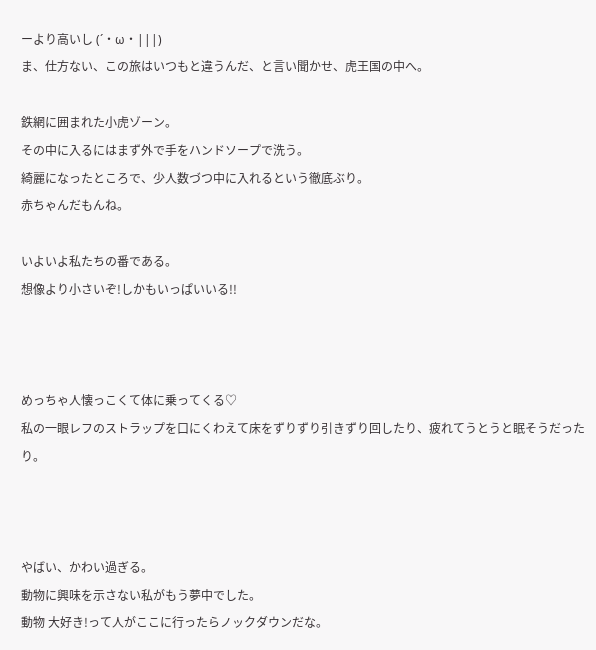ーより高いし (´・ω・|||)
ま、仕方ない、この旅はいつもと違うんだ、と言い聞かせ、虎王国の中へ。

鉄網に囲まれた小虎ゾーン。
その中に入るにはまず外で手をハンドソープで洗う。
綺麗になったところで、少人数づつ中に入れるという徹底ぶり。
赤ちゃんだもんね。

いよいよ私たちの番である。
想像より小さいぞ!しかもいっぱいいる!!



めっちゃ人懐っこくて体に乗ってくる♡
私の一眼レフのストラップを口にくわえて床をずりずり引きずり回したり、疲れてうとうと眠そうだったり。



やばい、かわい過ぎる。
動物に興味を示さない私がもう夢中でした。
動物 大好き!って人がここに行ったらノックダウンだな。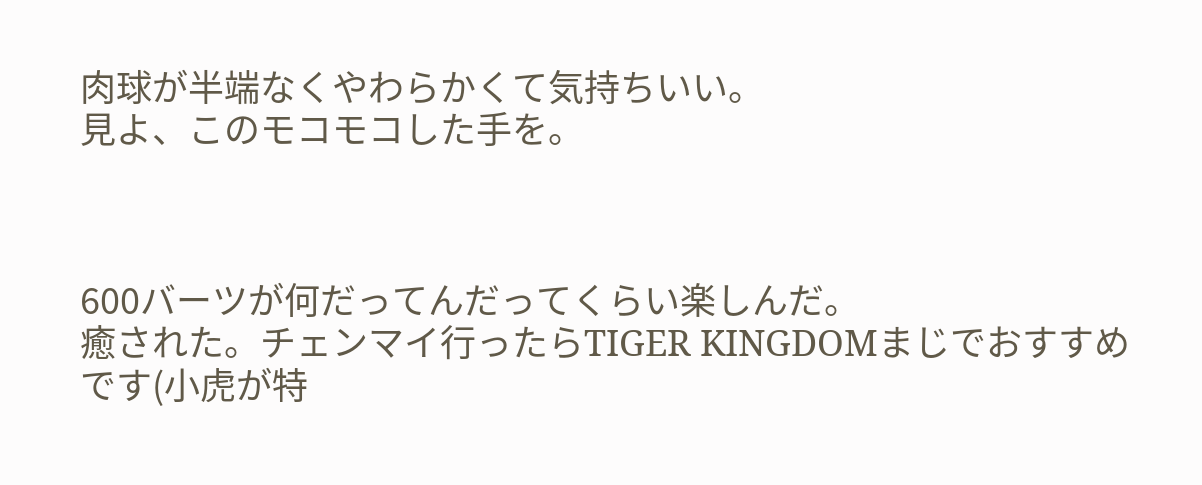肉球が半端なくやわらかくて気持ちいい。
見よ、このモコモコした手を。



600バーツが何だってんだってくらい楽しんだ。
癒された。チェンマイ行ったらTIGER KINGDOMまじでおすすめです(小虎が特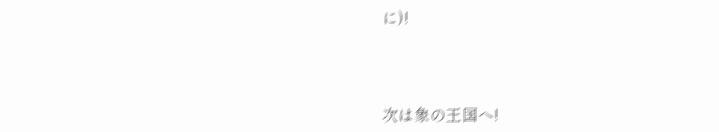に)!



次は象の王国へ!